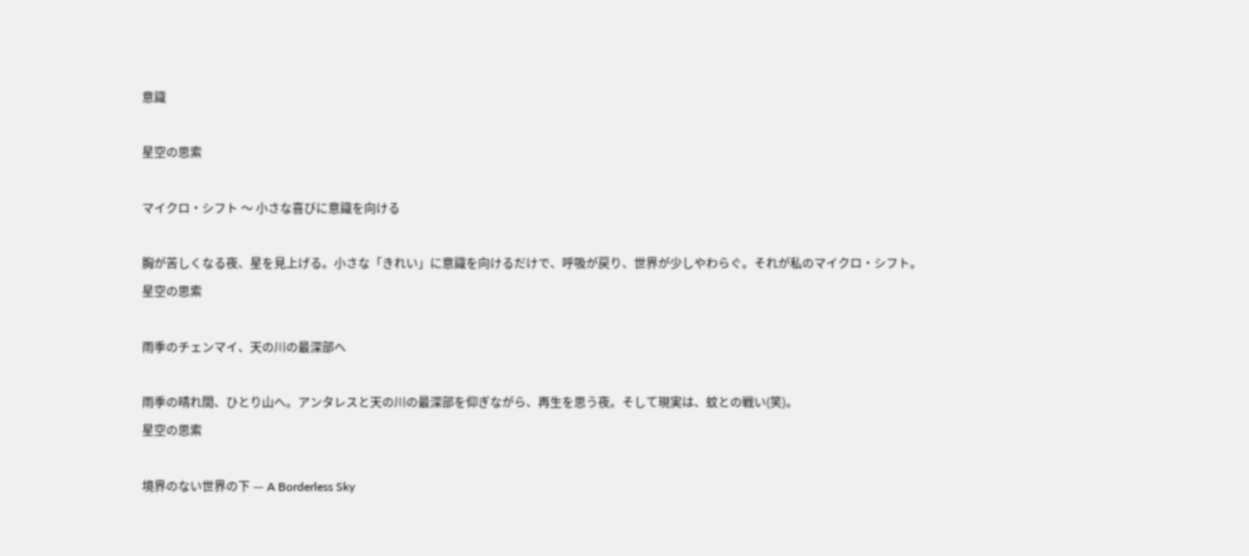意識

星空の思索

マイクロ・シフト 〜 小さな喜びに意識を向ける

胸が苦しくなる夜、星を見上げる。小さな「きれい」に意識を向けるだけで、呼吸が戻り、世界が少しやわらぐ。それが私のマイクロ・シフト。
星空の思索

雨季のチェンマイ、天の川の最深部へ

雨季の晴れ間、ひとり山へ。アンタレスと天の川の最深部を仰ぎながら、再生を思う夜。そして現実は、蚊との戦い(笑)。
星空の思索

境界のない世界の下 — A Borderless Sky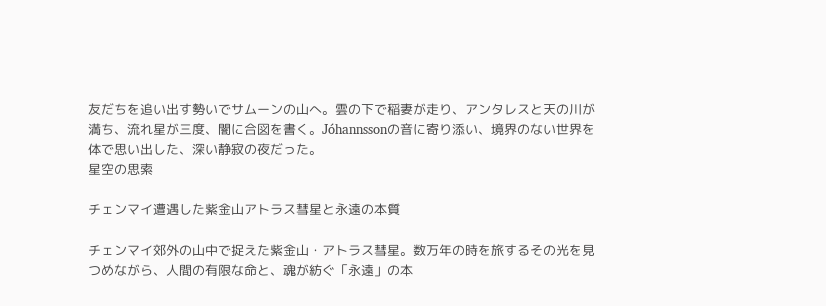友だちを追い出す勢いでサムーンの山へ。雲の下で稲妻が走り、アンタレスと天の川が満ち、流れ星が三度、闇に合図を書く。Jóhannssonの音に寄り添い、境界のない世界を体で思い出した、深い静寂の夜だった。
星空の思索

チェンマイ遭遇した紫金山アトラス彗星と永遠の本質

チェンマイ郊外の山中で捉えた紫金山・アトラス彗星。数万年の時を旅するその光を見つめながら、人間の有限な命と、魂が紡ぐ「永遠」の本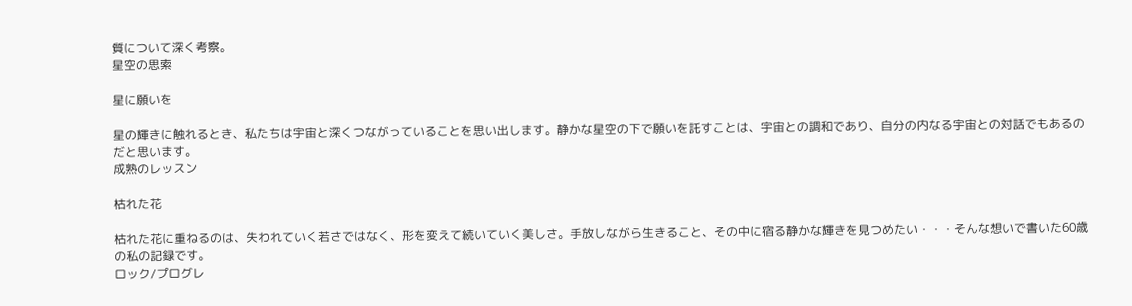質について深く考察。
星空の思索

星に願いを

星の輝きに触れるとき、私たちは宇宙と深くつながっていることを思い出します。静かな星空の下で願いを託すことは、宇宙との調和であり、自分の内なる宇宙との対話でもあるのだと思います。
成熟のレッスン

枯れた花

枯れた花に重ねるのは、失われていく若さではなく、形を変えて続いていく美しさ。手放しながら生きること、その中に宿る静かな輝きを見つめたい・・・そんな想いで書いた60歳の私の記録です。
ロック/プログレ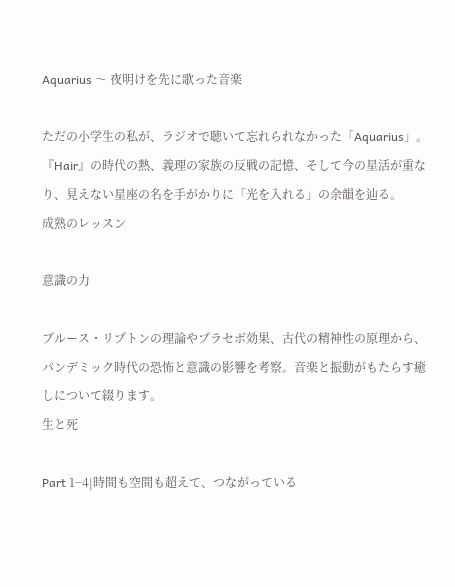Aquarius 〜 夜明けを先に歌った音楽

ただの小学生の私が、ラジオで聴いて忘れられなかった「Aquarius」。『Hair』の時代の熱、義理の家族の反戦の記憶、そして今の星活が重なり、見えない星座の名を手がかりに「光を入れる」の余韻を辿る。
成熟のレッスン

意識の力

ブルース・リプトンの理論やプラセボ効果、古代の精神性の原理から、パンデミック時代の恐怖と意識の影響を考察。音楽と振動がもたらす癒しについて綴ります。
生と死

Part 1−4|時間も空間も超えて、つながっている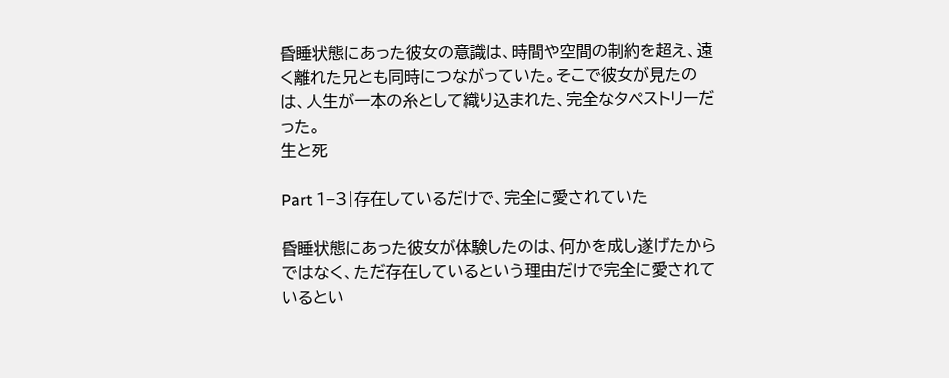昏睡状態にあった彼女の意識は、時間や空間の制約を超え、遠く離れた兄とも同時につながっていた。そこで彼女が見たのは、人生が一本の糸として織り込まれた、完全なタペストリーだった。
生と死

Part 1−3|存在しているだけで、完全に愛されていた

昏睡状態にあった彼女が体験したのは、何かを成し遂げたからではなく、ただ存在しているという理由だけで完全に愛されているとい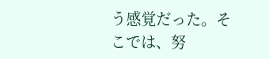う感覚だった。そこでは、努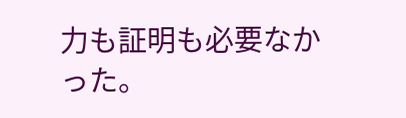力も証明も必要なかった。